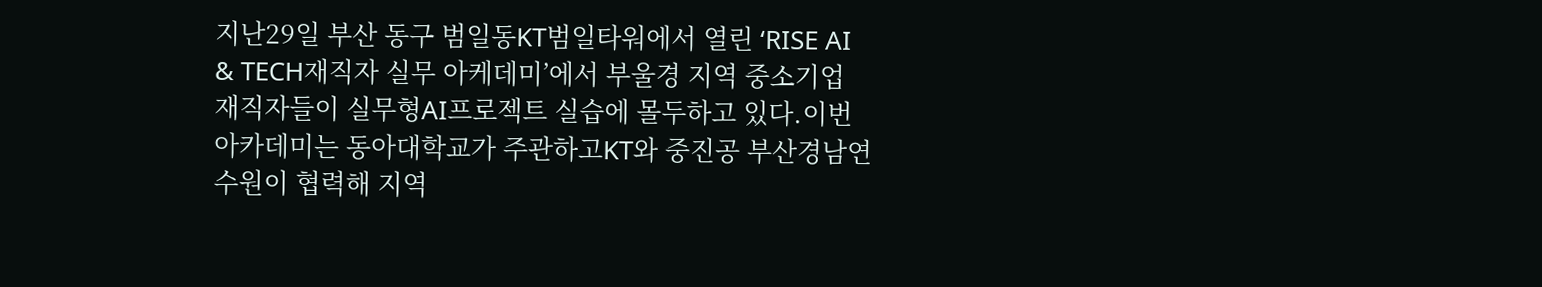지난29일 부산 동구 범일동KT범일타워에서 열린 ‘RISE AI & TECH재직자 실무 아케데미’에서 부울경 지역 중소기업 재직자들이 실무형AI프로젝트 실습에 몰두하고 있다.이번 아카데미는 동아대학교가 주관하고KT와 중진공 부산경남연수원이 협력해 지역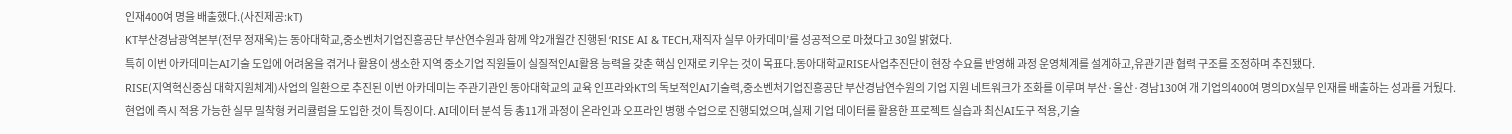인재400여 명을 배출했다.(사진제공:kT)
KT부산경남광역본부(전무 정재욱)는 동아대학교,중소벤처기업진흥공단 부산연수원과 함께 약2개월간 진행된 ‘RISE AI & TECH,재직자 실무 아카데미’를 성공적으로 마쳤다고 30일 밝혔다.
특히 이번 아카데미는AI기술 도입에 어려움을 겪거나 활용이 생소한 지역 중소기업 직원들이 실질적인AI활용 능력을 갖춘 핵심 인재로 키우는 것이 목표다.동아대학교RISE사업추진단이 현장 수요를 반영해 과정 운영체계를 설계하고,유관기관 협력 구조를 조정하며 추진됐다.
RISE(지역혁신중심 대학지원체계)사업의 일환으로 추진된 이번 아카데미는 주관기관인 동아대학교의 교육 인프라와KT의 독보적인AI기술력,중소벤처기업진흥공단 부산경남연수원의 기업 지원 네트워크가 조화를 이루며 부산·울산·경남130여 개 기업의400여 명의DX실무 인재를 배출하는 성과를 거뒀다.
현업에 즉시 적용 가능한 실무 밀착형 커리큘럼을 도입한 것이 특징이다. AI데이터 분석 등 총11개 과정이 온라인과 오프라인 병행 수업으로 진행되었으며,실제 기업 데이터를 활용한 프로젝트 실습과 최신AI도구 적용,기술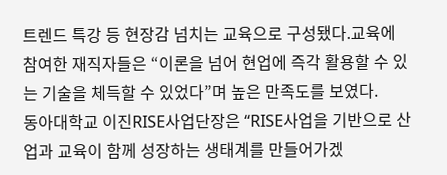트렌드 특강 등 현장감 넘치는 교육으로 구성됐다.교육에 참여한 재직자들은 “이론을 넘어 현업에 즉각 활용할 수 있는 기술을 체득할 수 있었다”며 높은 만족도를 보였다.
동아대학교 이진RISE사업단장은 “RISE사업을 기반으로 산업과 교육이 함께 성장하는 생태계를 만들어가겠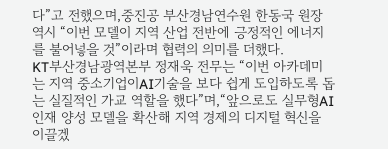다”고 전했으며,중진공 부산경남연수원 한동국 원장 역시 “이번 모델이 지역 산업 전반에 긍정적인 에너지를 불어넣을 것”이라며 협력의 의미를 더했다.
KT부산경남광역본부 정재욱 전무는 “이번 아카데미는 지역 중소기업이AI기술을 보다 쉽게 도입하도록 돕는 실질적인 가교 역할을 했다”며,“앞으로도 실무형AI인재 양성 모델을 확산해 지역 경제의 디지털 혁신을 이끌겠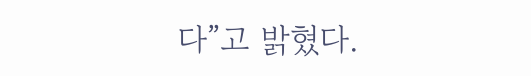다”고 밝혔다.